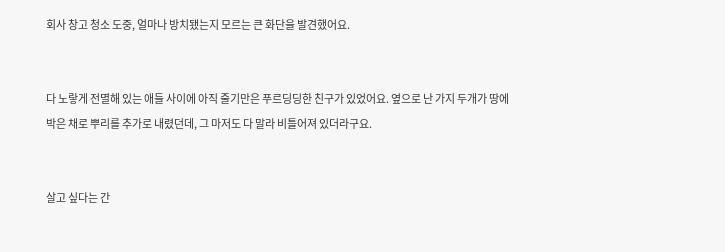회사 창고 청소 도중, 얼마나 방치됐는지 모르는 큰 화단을 발견했어요.


다 노랗게 전멸해 있는 애들 사이에 아직 줄기만은 푸르딩딩한 친구가 있었어요. 옆으로 난 가지 두개가 땅에 박은 채로 뿌리를 추가로 내렸던데, 그 마저도 다 말라 비틀어져 있더라구요.


살고 싶다는 간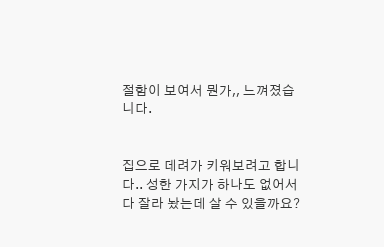절함이 보여서 뭔가,, 느껴졌습니다.


집으로 데려가 키워보려고 합니다.. 성한 가지가 하나도 없어서 다 잘라 놨는데 살 수 있을까요?